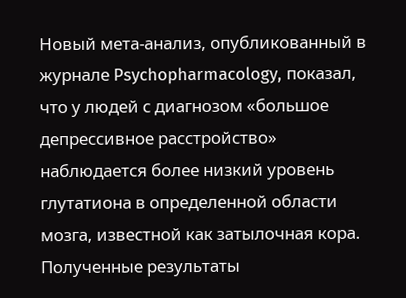Новый мета-анализ, опубликованный в журнале Psychopharmacology, показал, что у людей с диагнозом «большое депрессивное расстройство» наблюдается более низкий уровень глутатиона в определенной области мозга, известной как затылочная кора. Полученные результаты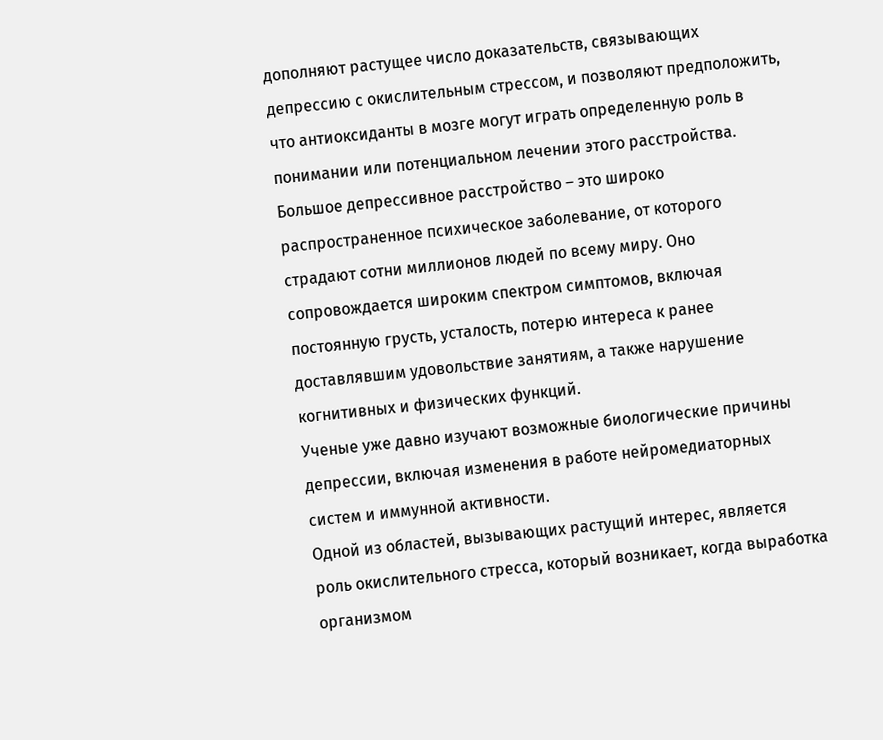дополняют растущее число доказательств, связывающих депрессию с окислительным стрессом, и позволяют предположить, что антиоксиданты в мозге могут играть определенную роль в понимании или потенциальном лечении этого расстройства.
Большое депрессивное расстройство – это широко распространенное психическое заболевание, от которого страдают сотни миллионов людей по всему миру. Оно сопровождается широким спектром симптомов, включая постоянную грусть, усталость, потерю интереса к ранее доставлявшим удовольствие занятиям, а также нарушение когнитивных и физических функций.
Ученые уже давно изучают возможные биологические причины депрессии, включая изменения в работе нейромедиаторных систем и иммунной активности.
Одной из областей, вызывающих растущий интерес, является роль окислительного стресса, который возникает, когда выработка организмом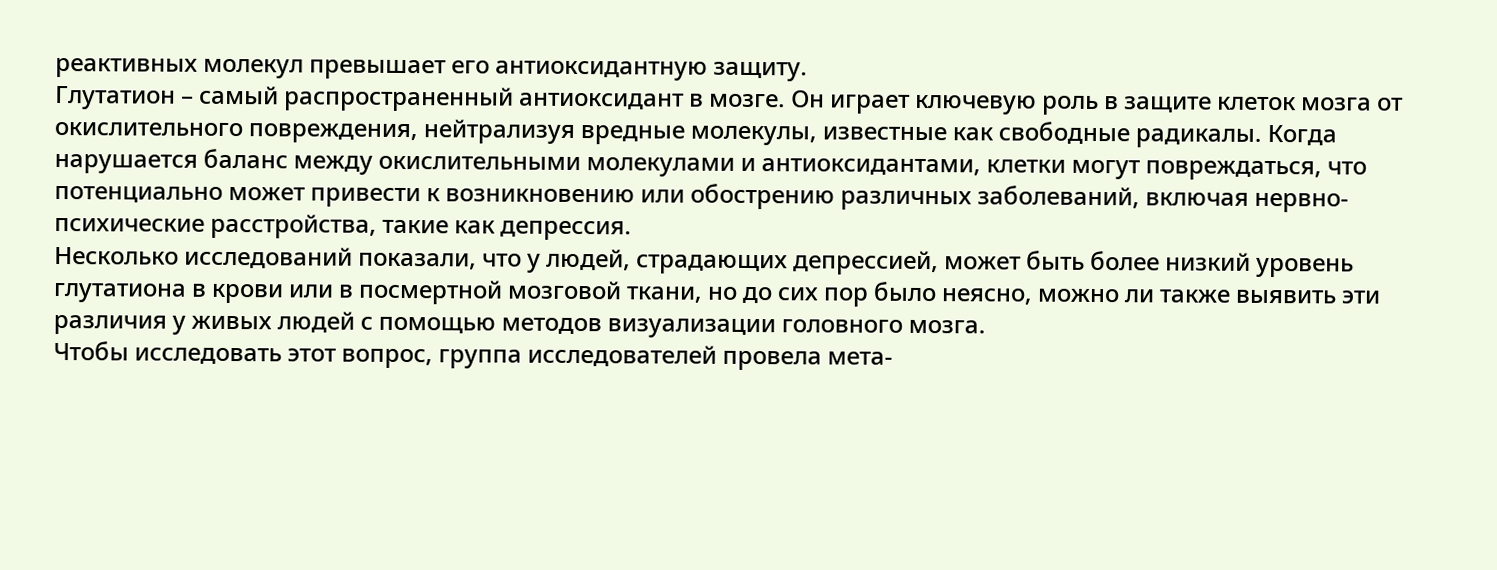реактивных молекул превышает его антиоксидантную защиту.
Глутатион – самый распространенный антиоксидант в мозге. Он играет ключевую роль в защите клеток мозга от окислительного повреждения, нейтрализуя вредные молекулы, известные как свободные радикалы. Когда нарушается баланс между окислительными молекулами и антиоксидантами, клетки могут повреждаться, что потенциально может привести к возникновению или обострению различных заболеваний, включая нервно-психические расстройства, такие как депрессия.
Несколько исследований показали, что у людей, страдающих депрессией, может быть более низкий уровень глутатиона в крови или в посмертной мозговой ткани, но до сих пор было неясно, можно ли также выявить эти различия у живых людей с помощью методов визуализации головного мозга.
Чтобы исследовать этот вопрос, группа исследователей провела мета-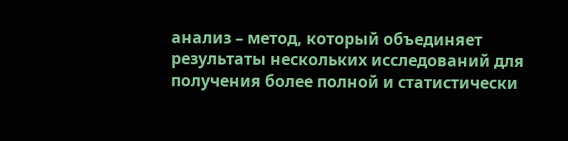анализ – метод, который объединяет результаты нескольких исследований для получения более полной и статистически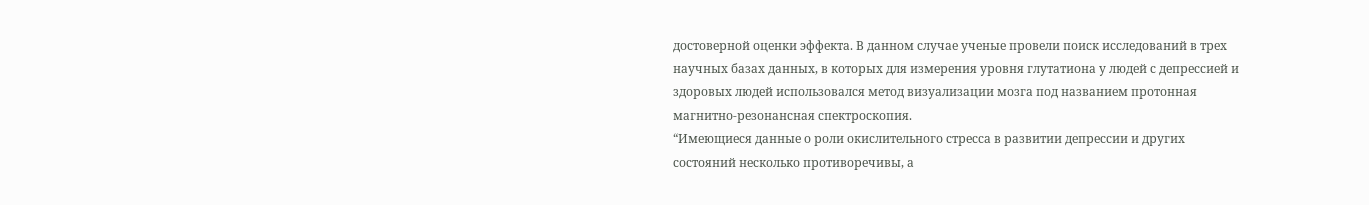достоверной оценки эффекта. В данном случае ученые провели поиск исследований в трех научных базах данных, в которых для измерения уровня глутатиона у людей с депрессией и здоровых людей использовался метод визуализации мозга под названием протонная магнитно-резонансная спектроскопия.
“Имеющиеся данные о роли окислительного стресса в развитии депрессии и других состояний несколько противоречивы, а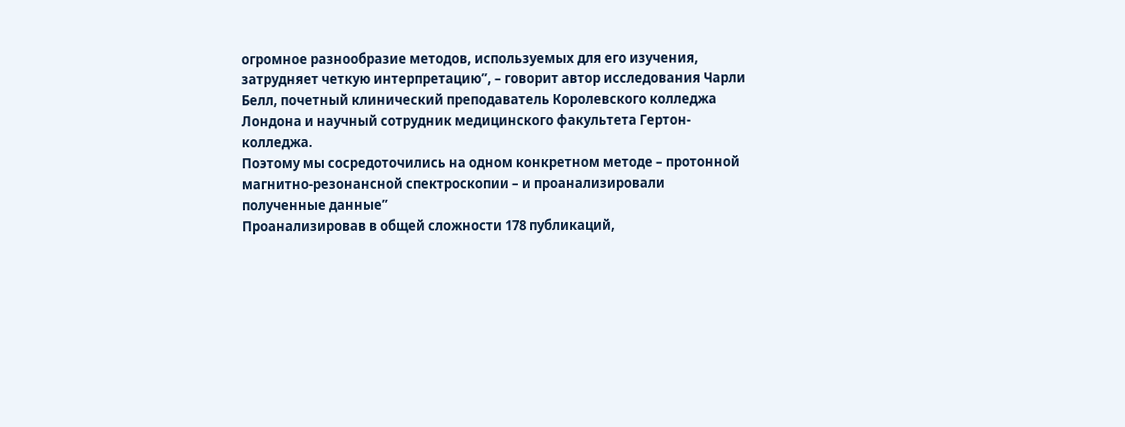огромное разнообразие методов, используемых для его изучения, затрудняет четкую интерпретацию”, – говорит автор исследования Чарли Белл, почетный клинический преподаватель Королевского колледжа Лондона и научный сотрудник медицинского факультета Гертон-колледжа.
Поэтому мы сосредоточились на одном конкретном методе – протонной магнитно-резонансной спектроскопии – и проанализировали полученные данные”
Проанализировав в общей сложности 178 публикаций,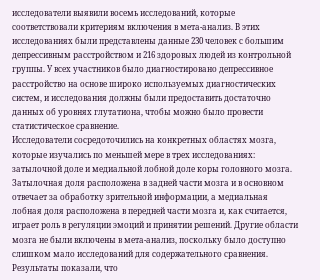исследователи выявили восемь исследований, которые соответствовали критериям включения в мета-анализ. В этих исследованиях были представлены данные 230 человек с большим депрессивным расстройством и 216 здоровых людей из контрольной группы. У всех участников было диагностировано депрессивное расстройство на основе широко используемых диагностических систем, и исследования должны были предоставить достаточно данных об уровнях глутатиона, чтобы можно было провести статистическое сравнение.
Исследователи сосредоточились на конкретных областях мозга, которые изучались по меньшей мере в трех исследованиях: затылочной доле и медиальной лобной доле коры головного мозга. Затылочная доля расположена в задней части мозга и в основном отвечает за обработку зрительной информации, а медиальная лобная доля расположена в передней части мозга и, как считается, играет роль в регуляции эмоций и принятии решений. Другие области мозга не были включены в мета-анализ, поскольку было доступно слишком мало исследований для содержательного сравнения.
Результаты показали, что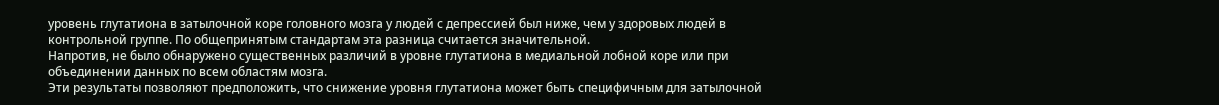уровень глутатиона в затылочной коре головного мозга у людей с депрессией был ниже, чем у здоровых людей в контрольной группе. По общепринятым стандартам эта разница считается значительной.
Напротив, не было обнаружено существенных различий в уровне глутатиона в медиальной лобной коре или при объединении данных по всем областям мозга.
Эти результаты позволяют предположить, что снижение уровня глутатиона может быть специфичным для затылочной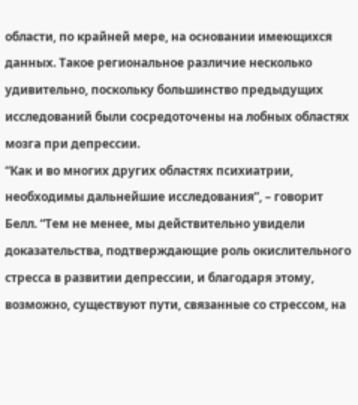области, по крайней мере, на основании имеющихся данных. Такое региональное различие несколько удивительно, поскольку большинство предыдущих исследований были сосредоточены на лобных областях мозга при депрессии.
“Как и во многих других областях психиатрии, необходимы дальнейшие исследования”, – говорит Белл. “Тем не менее, мы действительно увидели доказательства, подтверждающие роль окислительного стресса в развитии депрессии, и благодаря этому, возможно, существуют пути, связанные со стрессом, на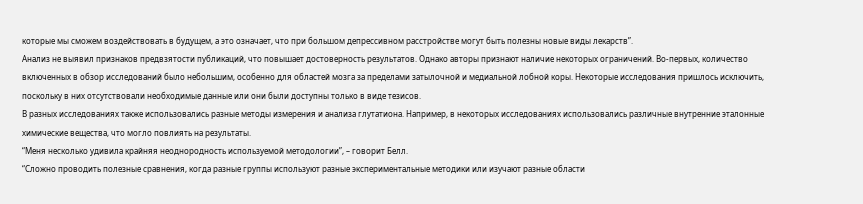которые мы сможем воздействовать в будущем, а это означает, что при большом депрессивном расстройстве могут быть полезны новые виды лекарств”.
Анализ не выявил признаков предвзятости публикаций, что повышает достоверность результатов. Однако авторы признают наличие некоторых ограничений. Во-первых, количество включенных в обзор исследований было небольшим, особенно для областей мозга за пределами затылочной и медиальной лобной коры. Некоторые исследования пришлось исключить, поскольку в них отсутствовали необходимые данные или они были доступны только в виде тезисов.
В разных исследованиях также использовались разные методы измерения и анализа глутатиона. Например, в некоторых исследованиях использовались различные внутренние эталонные химические вещества, что могло повлиять на результаты.
“Меня несколько удивила крайняя неоднородность используемой методологии”, – говорит Белл.
“Сложно проводить полезные сравнения, когда разные группы используют разные экспериментальные методики или изучают разные области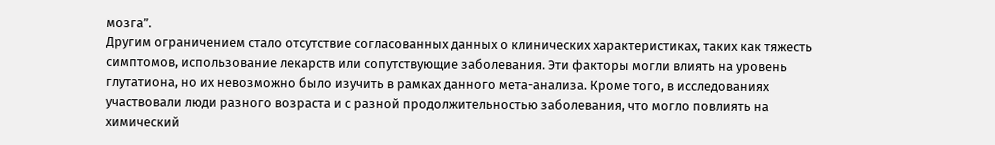мозга”.
Другим ограничением стало отсутствие согласованных данных о клинических характеристиках, таких как тяжесть симптомов, использование лекарств или сопутствующие заболевания. Эти факторы могли влиять на уровень глутатиона, но их невозможно было изучить в рамках данного мета-анализа. Кроме того, в исследованиях участвовали люди разного возраста и с разной продолжительностью заболевания, что могло повлиять на химический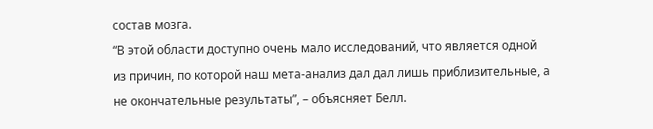состав мозга.
“В этой области доступно очень мало исследований, что является одной из причин, по которой наш мета-анализ дал дал лишь приблизительные, а не окончательные результаты”, – объясняет Белл.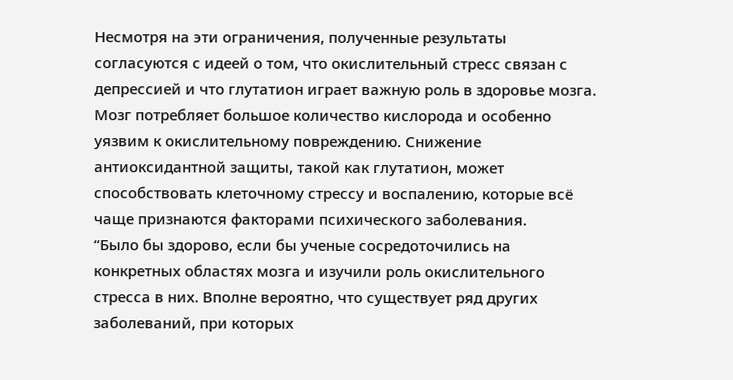Несмотря на эти ограничения, полученные результаты согласуются с идеей о том, что окислительный стресс связан с депрессией и что глутатион играет важную роль в здоровье мозга. Мозг потребляет большое количество кислорода и особенно уязвим к окислительному повреждению. Снижение антиоксидантной защиты, такой как глутатион, может способствовать клеточному стрессу и воспалению, которые всё чаще признаются факторами психического заболевания.
“Было бы здорово, если бы ученые сосредоточились на конкретных областях мозга и изучили роль окислительного стресса в них. Вполне вероятно, что существует ряд других заболеваний, при которых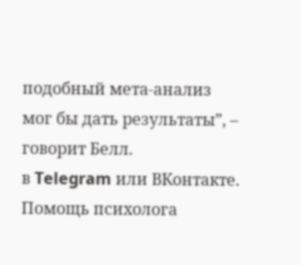подобный мета-анализ мог бы дать результаты”, – говорит Белл.
в Telegram или ВКонтакте.
Помощь психолога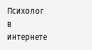Психолог в интернете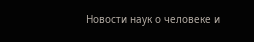Новости наук о человеке и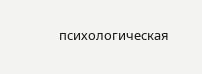психологическая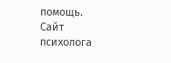помощь. Сайт психолога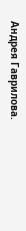Андрея Гаврилова.